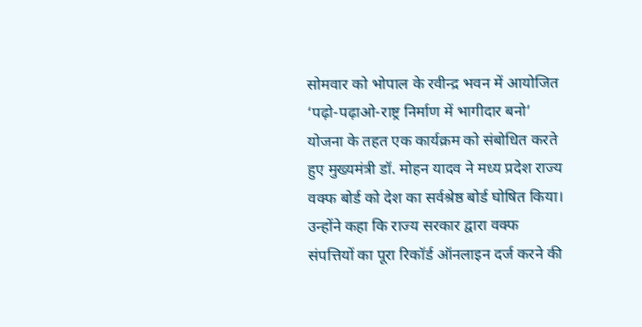सोमवार को भोपाल के रवीन्द्र भवन में आयोजित ‘पढ़ो-पढ़ाओ-राष्ट्र निर्माण में भागीदार बनो’ योजना के तहत एक कार्यक्रम को संबोधित करते हुए मुख्यमंत्री डॉ. मोहन यादव ने मध्य प्रदेश राज्य वक्फ बोर्ड को देश का सर्वश्रेष्ठ बोर्ड घोषित किया। उन्होंने कहा कि राज्य सरकार द्वारा वक्फ संपत्तियों का पूरा रिकॉर्ड ऑनलाइन दर्ज करने की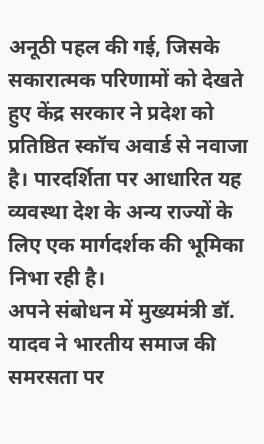अनूठी पहल की गई, जिसके सकारात्मक परिणामों को देखते हुए केंद्र सरकार ने प्रदेश को प्रतिष्ठित स्कॉच अवार्ड से नवाजा है। पारदर्शिता पर आधारित यह व्यवस्था देश के अन्य राज्यों के लिए एक मार्गदर्शक की भूमिका निभा रही है।
अपने संबोधन में मुख्यमंत्री डॉ. यादव ने भारतीय समाज की समरसता पर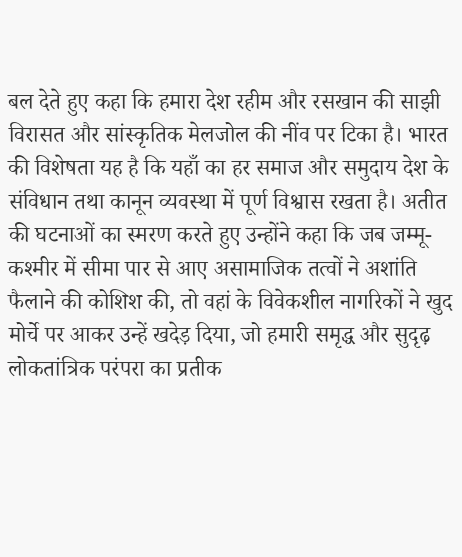बल देते हुए कहा कि हमारा देश रहीम और रसखान की साझी विरासत और सांस्कृतिक मेलजोल की नींव पर टिका है। भारत की विशेषता यह है कि यहाँ का हर समाज और समुदाय देश के संविधान तथा कानून व्यवस्था में पूर्ण विश्वास रखता है। अतीत की घटनाओं का स्मरण करते हुए उन्होंने कहा कि जब जम्मू-कश्मीर में सीमा पार से आए असामाजिक तत्वों ने अशांति फैलाने की कोशिश की, तो वहां के विवेकशील नागरिकों ने खुद मोर्चे पर आकर उन्हें खदेड़ दिया, जो हमारी समृद्ध और सुदृढ़ लोकतांत्रिक परंपरा का प्रतीक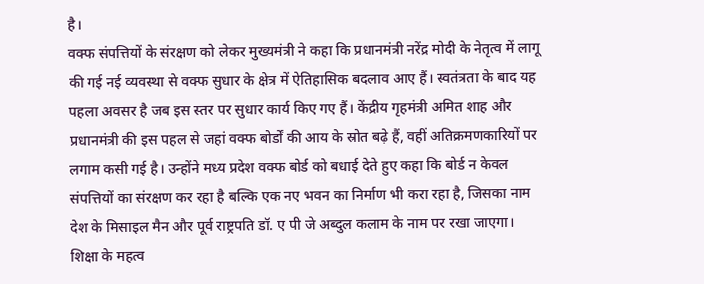है।
वक्फ संपत्तियों के संरक्षण को लेकर मुख्यमंत्री ने कहा कि प्रधानमंत्री नरेंद्र मोदी के नेतृत्व में लागू की गई नई व्यवस्था से वक्फ सुधार के क्षेत्र में ऐतिहासिक बदलाव आए हैं। स्वतंत्रता के बाद यह पहला अवसर है जब इस स्तर पर सुधार कार्य किए गए हैं। केंद्रीय गृहमंत्री अमित शाह और प्रधानमंत्री की इस पहल से जहां वक्फ बोर्डों की आय के स्रोत बढ़े हैं, वहीं अतिक्रमणकारियों पर लगाम कसी गई है। उन्होंने मध्य प्रदेश वक्फ बोर्ड को बधाई देते हुए कहा कि बोर्ड न केवल संपत्तियों का संरक्षण कर रहा है बल्कि एक नए भवन का निर्माण भी करा रहा है, जिसका नाम देश के मिसाइल मैन और पूर्व राष्ट्रपति डॉ. ए पी जे अब्दुल कलाम के नाम पर रखा जाएगा।
शिक्षा के महत्व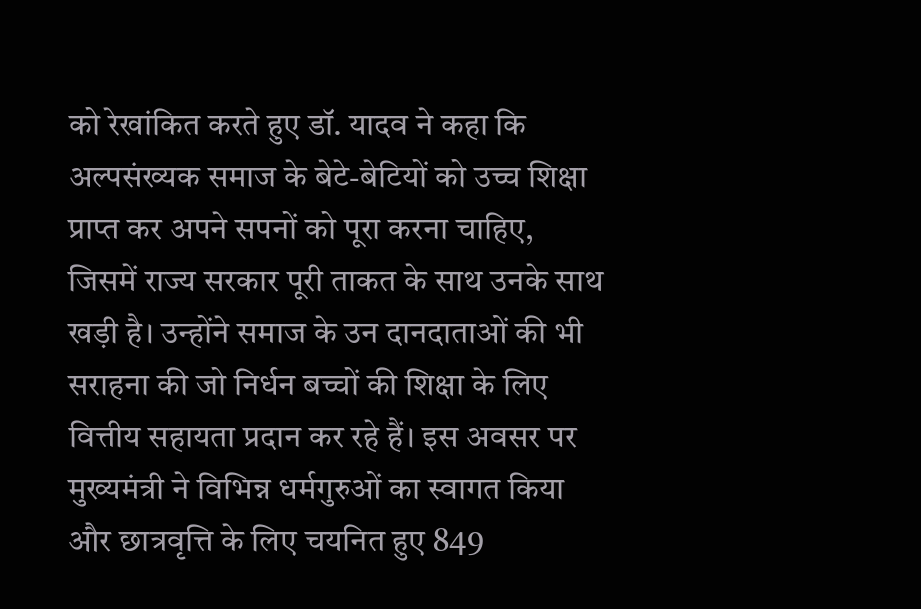को रेखांकित करते हुए डॉ. यादव ने कहा कि अल्पसंख्यक समाज के बेटे-बेटियों को उच्च शिक्षा प्राप्त कर अपने सपनों को पूरा करना चाहिए, जिसमें राज्य सरकार पूरी ताकत के साथ उनके साथ खड़ी है। उन्होंने समाज के उन दानदाताओं की भी सराहना की जो निर्धन बच्चों की शिक्षा के लिए वित्तीय सहायता प्रदान कर रहे हैं। इस अवसर पर मुख्यमंत्री ने विभिन्न धर्मगुरुओं का स्वागत किया और छात्रवृत्ति के लिए चयनित हुए 849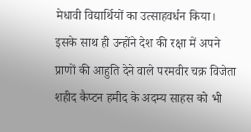मेधावी विद्यार्थियों का उत्साहवर्धन किया। इसके साथ ही उन्होंने देश की रक्षा में अपने प्राणों की आहुति देने वाले परमवीर चक्र विजेता शहीद कैप्टन हमीद के अदम्य साहस को भी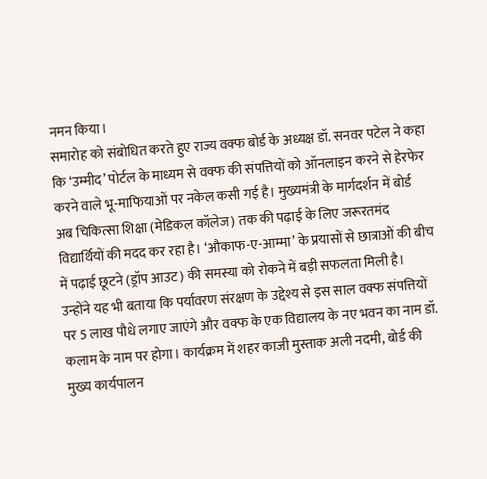नमन किया।
समारोह को संबोधित करते हुए राज्य वक्फ बोर्ड के अध्यक्ष डॉ. सनवर पटेल ने कहा कि ‘उम्मीद’ पोर्टल के माध्यम से वक्फ की संपत्तियों को ऑनलाइन करने से हेरफेर करने वाले भू-माफियाओं पर नकेल कसी गई है। मुख्यमंत्री के मार्गदर्शन में बोर्ड अब चिकित्सा शिक्षा (मेडिकल कॉलेज) तक की पढ़ाई के लिए जरूरतमंद विद्यार्थियों की मदद कर रहा है। ‘औकाफ-ए-आम्मा’ के प्रयासों से छात्राओं की बीच में पढ़ाई छूटने (ड्रॉप आउट) की समस्या को रोकने में बड़ी सफलता मिली है। उन्होंने यह भी बताया कि पर्यावरण संरक्षण के उद्देश्य से इस साल वक्फ संपत्तियों पर 5 लाख पौधे लगाए जाएंगे और वक्फ के एक विद्यालय के नए भवन का नाम डॉ. कलाम के नाम पर होगा। कार्यक्रम में शहर काजी मुस्ताक अली नदमी, बोर्ड की मुख्य कार्यपालन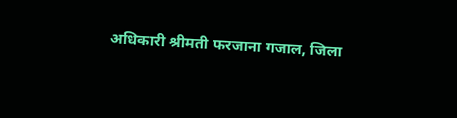अधिकारी श्रीमती फरजाना गजाल, जिला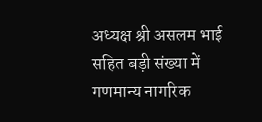अध्यक्ष श्री असलम भाई सहित बड़ी संख्या में गणमान्य नागरिक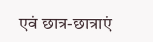एवं छात्र-छात्राएं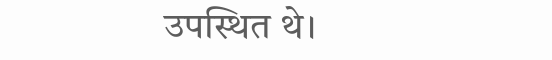उपस्थित थे।